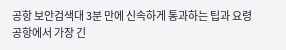공항 보안검색대 3분 만에 신속하게 통과하는 팁과 요령
공항에서 가장 긴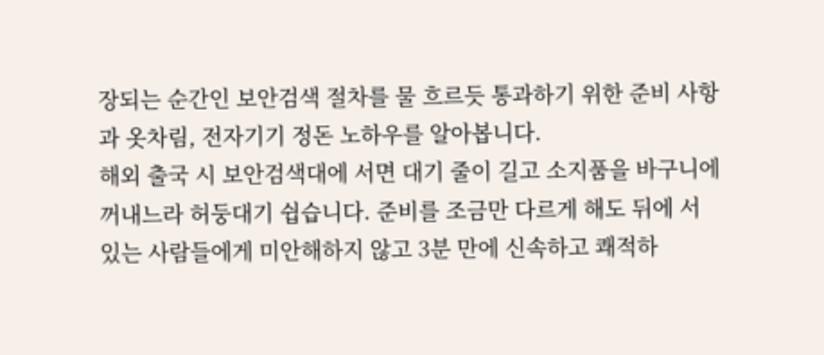장되는 순간인 보안검색 절차를 물 흐르듯 통과하기 위한 준비 사항과 옷차림, 전자기기 정돈 노하우를 알아봅니다.
해외 출국 시 보안검색대에 서면 대기 줄이 길고 소지품을 바구니에 꺼내느라 허둥대기 쉽습니다. 준비를 조금만 다르게 해도 뒤에 서 있는 사람들에게 미안해하지 않고 3분 만에 신속하고 쾌적하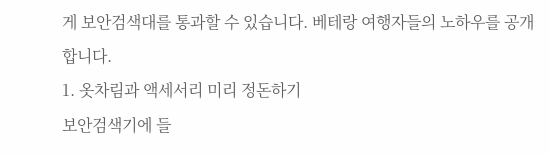게 보안검색대를 통과할 수 있습니다. 베테랑 여행자들의 노하우를 공개합니다.
1. 옷차림과 액세서리 미리 정돈하기
보안검색기에 들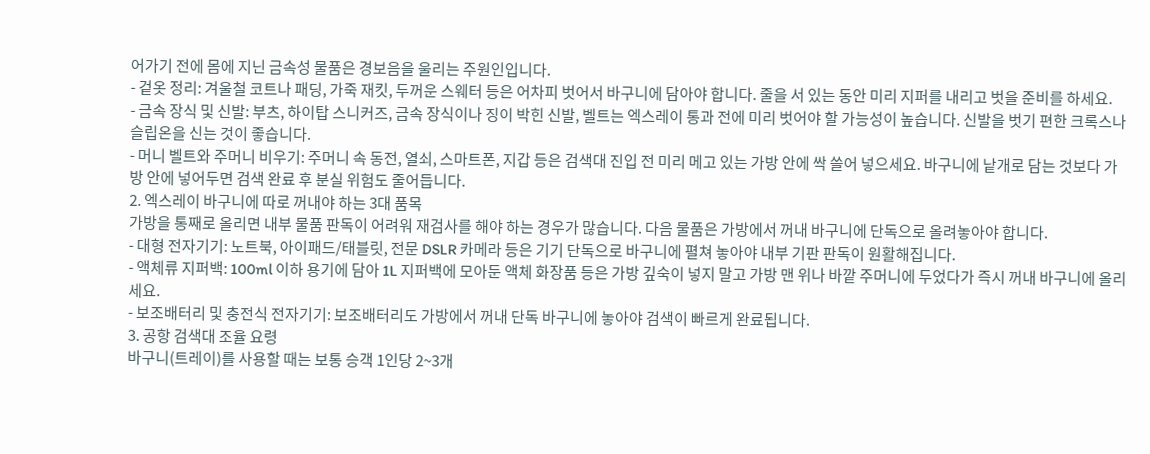어가기 전에 몸에 지닌 금속성 물품은 경보음을 울리는 주원인입니다.
- 겉옷 정리: 겨울철 코트나 패딩, 가죽 재킷, 두꺼운 스웨터 등은 어차피 벗어서 바구니에 담아야 합니다. 줄을 서 있는 동안 미리 지퍼를 내리고 벗을 준비를 하세요.
- 금속 장식 및 신발: 부츠, 하이탑 스니커즈, 금속 장식이나 징이 박힌 신발, 벨트는 엑스레이 통과 전에 미리 벗어야 할 가능성이 높습니다. 신발을 벗기 편한 크록스나 슬립온을 신는 것이 좋습니다.
- 머니 벨트와 주머니 비우기: 주머니 속 동전, 열쇠, 스마트폰, 지갑 등은 검색대 진입 전 미리 메고 있는 가방 안에 싹 쓸어 넣으세요. 바구니에 낱개로 담는 것보다 가방 안에 넣어두면 검색 완료 후 분실 위험도 줄어듭니다.
2. 엑스레이 바구니에 따로 꺼내야 하는 3대 품목
가방을 통째로 올리면 내부 물품 판독이 어려워 재검사를 해야 하는 경우가 많습니다. 다음 물품은 가방에서 꺼내 바구니에 단독으로 올려놓아야 합니다.
- 대형 전자기기: 노트북, 아이패드/태블릿, 전문 DSLR 카메라 등은 기기 단독으로 바구니에 펼쳐 놓아야 내부 기판 판독이 원활해집니다.
- 액체류 지퍼백: 100ml 이하 용기에 담아 1L 지퍼백에 모아둔 액체 화장품 등은 가방 깊숙이 넣지 말고 가방 맨 위나 바깥 주머니에 두었다가 즉시 꺼내 바구니에 올리세요.
- 보조배터리 및 충전식 전자기기: 보조배터리도 가방에서 꺼내 단독 바구니에 놓아야 검색이 빠르게 완료됩니다.
3. 공항 검색대 조율 요령
바구니(트레이)를 사용할 때는 보통 승객 1인당 2~3개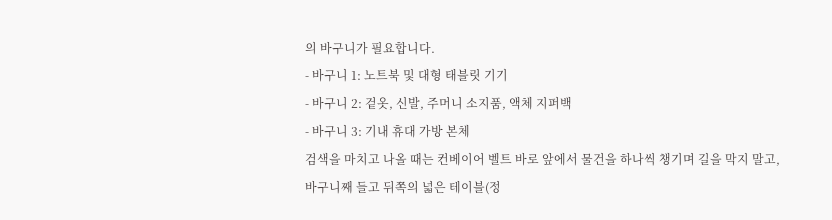의 바구니가 필요합니다.
- 바구니 1: 노트북 및 대형 태블릿 기기
- 바구니 2: 겉옷, 신발, 주머니 소지품, 액체 지퍼백
- 바구니 3: 기내 휴대 가방 본체
검색을 마치고 나올 때는 컨베이어 벨트 바로 앞에서 물건을 하나씩 챙기며 길을 막지 말고, 바구니째 들고 뒤쪽의 넓은 테이블(정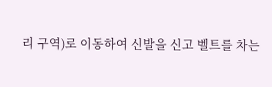리 구역)로 이동하여 신발을 신고 벨트를 차는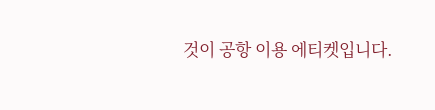것이 공항 이용 에티켓입니다.